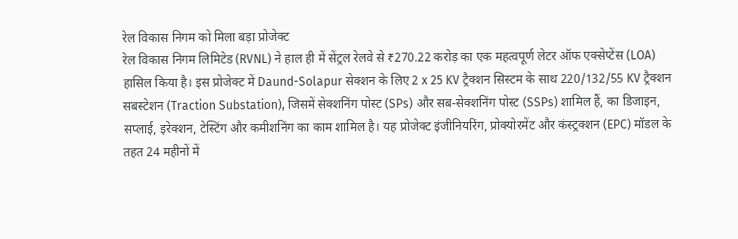रेल विकास निगम को मिला बड़ा प्रोजेक्ट
रेल विकास निगम लिमिटेड (RVNL) ने हाल ही में सेंट्रल रेलवे से ₹270.22 करोड़ का एक महत्वपूर्ण लेटर ऑफ एक्सेप्टेंस (LOA) हासिल किया है। इस प्रोजेक्ट में Daund-Solapur सेक्शन के लिए 2 x 25 KV ट्रैक्शन सिस्टम के साथ 220/132/55 KV ट्रैक्शन सबस्टेशन (Traction Substation), जिसमें सेक्शनिंग पोस्ट (SPs) और सब-सेक्शनिंग पोस्ट (SSPs) शामिल हैं, का डिजाइन, सप्लाई, इरेक्शन, टेस्टिंग और कमीशनिंग का काम शामिल है। यह प्रोजेक्ट इंजीनियरिंग, प्रोक्योरमेंट और कंस्ट्रक्शन (EPC) मॉडल के तहत 24 महीनों में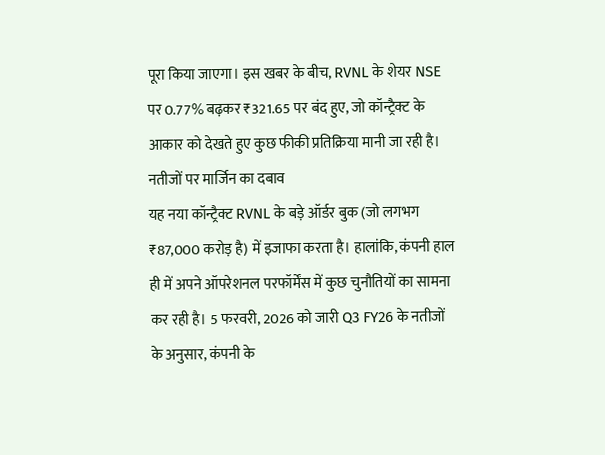पूरा किया जाएगा। इस खबर के बीच, RVNL के शेयर NSE पर 0.77% बढ़कर ₹321.65 पर बंद हुए, जो कॉन्ट्रैक्ट के आकार को देखते हुए कुछ फीकी प्रतिक्रिया मानी जा रही है।
नतीजों पर मार्जिन का दबाव
यह नया कॉन्ट्रैक्ट RVNL के बड़े ऑर्डर बुक (जो लगभग ₹87,000 करोड़ है) में इजाफा करता है। हालांकि, कंपनी हाल ही में अपने ऑपरेशनल परफॉर्मेंस में कुछ चुनौतियों का सामना कर रही है। 5 फरवरी, 2026 को जारी Q3 FY26 के नतीजों के अनुसार, कंपनी के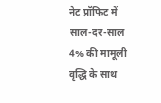नेट प्रॉफिट में साल-दर-साल 4% की मामूली वृद्धि के साथ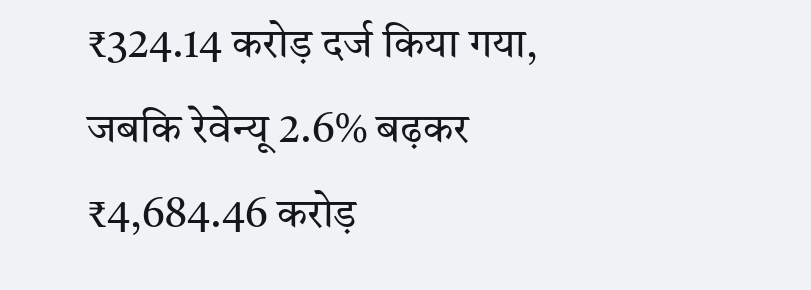₹324.14 करोड़ दर्ज किया गया, जबकि रेवेन्यू 2.6% बढ़कर ₹4,684.46 करोड़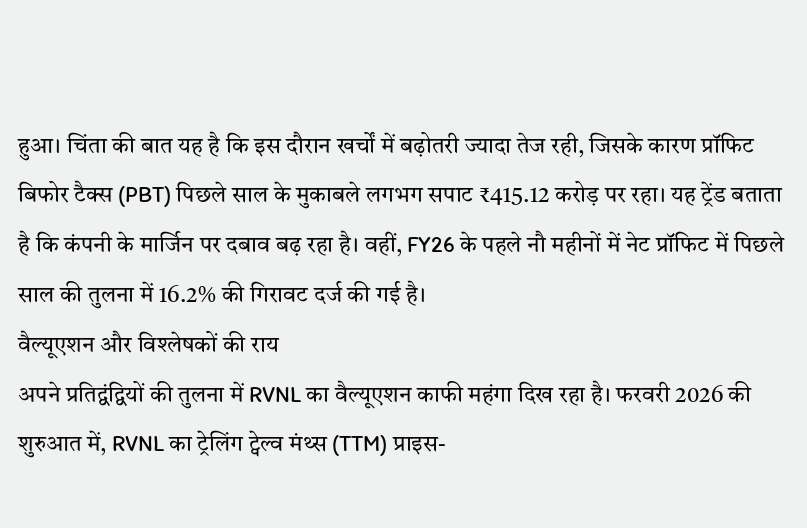हुआ। चिंता की बात यह है कि इस दौरान खर्चों में बढ़ोतरी ज्यादा तेज रही, जिसके कारण प्रॉफिट बिफोर टैक्स (PBT) पिछले साल के मुकाबले लगभग सपाट ₹415.12 करोड़ पर रहा। यह ट्रेंड बताता है कि कंपनी के मार्जिन पर दबाव बढ़ रहा है। वहीं, FY26 के पहले नौ महीनों में नेट प्रॉफिट में पिछले साल की तुलना में 16.2% की गिरावट दर्ज की गई है।
वैल्यूएशन और विश्लेषकों की राय
अपने प्रतिद्वंद्वियों की तुलना में RVNL का वैल्यूएशन काफी महंगा दिख रहा है। फरवरी 2026 की शुरुआत में, RVNL का ट्रेलिंग ट्वेल्व मंथ्स (TTM) प्राइस-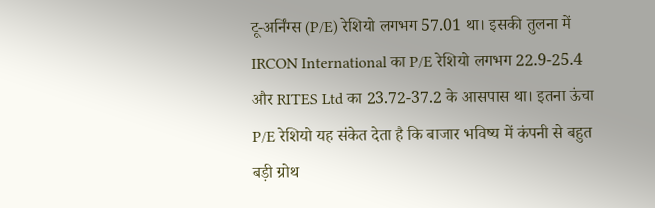टू-अर्निंग्स (P/E) रेशियो लगभग 57.01 था। इसकी तुलना में IRCON International का P/E रेशियो लगभग 22.9-25.4 और RITES Ltd का 23.72-37.2 के आसपास था। इतना ऊंचा P/E रेशियो यह संकेत देता है कि बाजार भविष्य में कंपनी से बहुत बड़ी ग्रोथ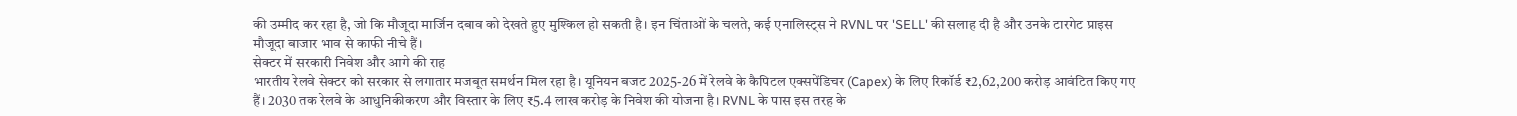की उम्मीद कर रहा है, जो कि मौजूदा मार्जिन दबाव को देखते हुए मुश्किल हो सकती है। इन चिंताओं के चलते, कई एनालिस्ट्स ने RVNL पर 'SELL' की सलाह दी है और उनके टारगेट प्राइस मौजूदा बाजार भाव से काफी नीचे हैं।
सेक्टर में सरकारी निवेश और आगे की राह
भारतीय रेलवे सेक्टर को सरकार से लगातार मजबूत समर्थन मिल रहा है। यूनियन बजट 2025-26 में रेलवे के कैपिटल एक्सपेंडिचर (Capex) के लिए रिकॉर्ड ₹2,62,200 करोड़ आवंटित किए गए हैं। 2030 तक रेलवे के आधुनिकीकरण और विस्तार के लिए ₹5.4 लाख करोड़ के निवेश की योजना है। RVNL के पास इस तरह के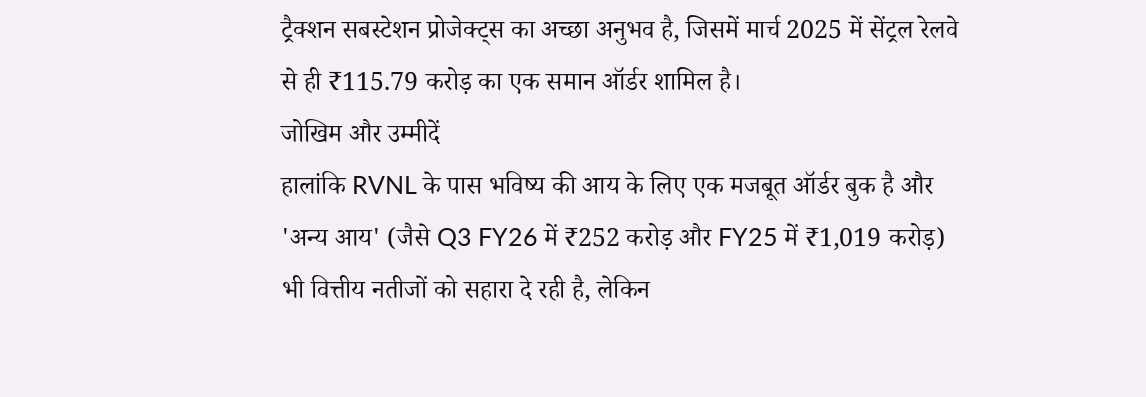ट्रैक्शन सबस्टेशन प्रोजेक्ट्स का अच्छा अनुभव है, जिसमें मार्च 2025 में सेंट्रल रेलवे से ही ₹115.79 करोड़ का एक समान ऑर्डर शामिल है।
जोखिम और उम्मीदें
हालांकि RVNL के पास भविष्य की आय के लिए एक मजबूत ऑर्डर बुक है और 'अन्य आय' (जैसे Q3 FY26 में ₹252 करोड़ और FY25 में ₹1,019 करोड़) भी वित्तीय नतीजों को सहारा दे रही है, लेकिन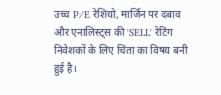उच्च P/E रेशियो, मार्जिन पर दबाव और एनालिस्ट्स की 'SELL' रेटिंग निवेशकों के लिए चिंता का विषय बनी हुई है।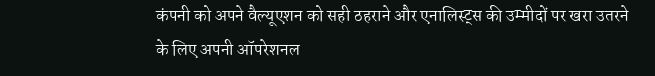कंपनी को अपने वैल्यूएशन को सही ठहराने और एनालिस्ट्स की उम्मीदों पर खरा उतरने के लिए अपनी ऑपरेशनल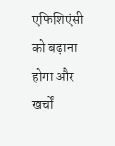एफिशिएंसी को बढ़ाना होगा और खर्चों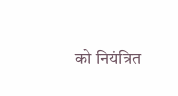को नियंत्रित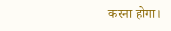करना होगा।